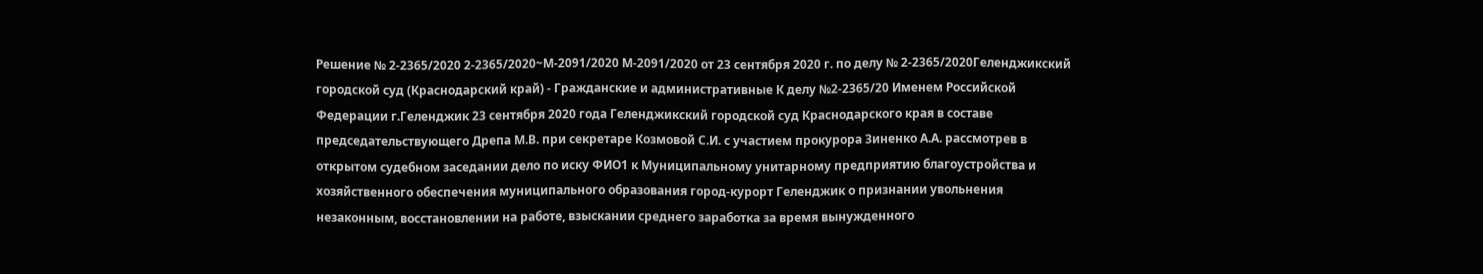Решение № 2-2365/2020 2-2365/2020~М-2091/2020 М-2091/2020 от 23 сентября 2020 г. по делу № 2-2365/2020Геленджикский городской суд (Краснодарский край) - Гражданские и административные К делу №2-2365/20 Именем Российской Федерации г.Геленджик 23 сентября 2020 года Геленджикский городской суд Краснодарского края в составе председательствующего Дрепа М.В. при секретаре Козмовой С.И. с участием прокурора Зиненко А.А. рассмотрев в открытом судебном заседании дело по иску ФИО1 к Муниципальному унитарному предприятию благоустройства и хозяйственного обеспечения муниципального образования город-курорт Геленджик о признании увольнения незаконным, восстановлении на работе, взыскании среднего заработка за время вынужденного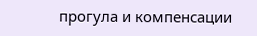прогула и компенсации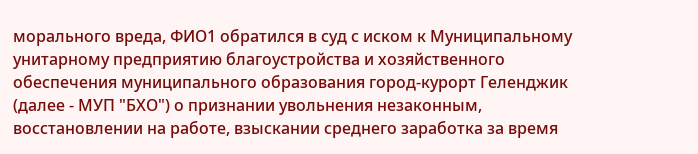морального вреда, ФИО1 обратился в суд с иском к Муниципальному унитарному предприятию благоустройства и хозяйственного обеспечения муниципального образования город-курорт Геленджик (далее - МУП "БХО") о признании увольнения незаконным, восстановлении на работе, взыскании среднего заработка за время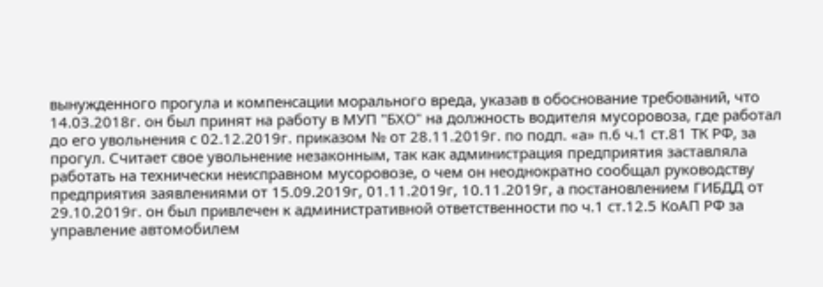вынужденного прогула и компенсации морального вреда, указав в обоснование требований, что 14.03.2018г. он был принят на работу в МУП "БХО" на должность водителя мусоровоза, где работал до его увольнения с 02.12.2019г. приказом № от 28.11.2019г. по подп. «а» п.6 ч.1 ст.81 ТК РФ, за прогул. Считает свое увольнение незаконным, так как администрация предприятия заставляла работать на технически неисправном мусоровозе, о чем он неоднократно сообщал руководству предприятия заявлениями от 15.09.2019г, 01.11.2019г, 10.11.2019г, а постановлением ГИБДД от 29.10.2019г. он был привлечен к административной ответственности по ч.1 ст.12.5 КоАП РФ за управление автомобилем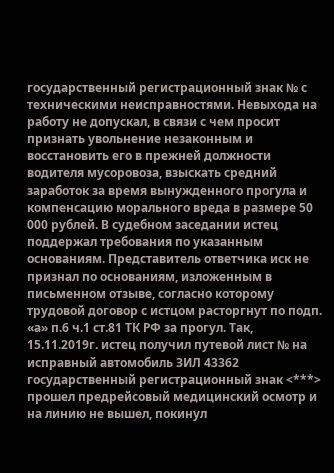государственный регистрационный знак № с техническими неисправностями. Невыхода на работу не допускал, в связи с чем просит признать увольнение незаконным и восстановить его в прежней должности водителя мусоровоза, взыскать средний заработок за время вынужденного прогула и компенсацию морального вреда в размере 50 000 рублей. В судебном заседании истец поддержал требования по указанным основаниям. Представитель ответчика иск не признал по основаниям, изложенным в письменном отзыве, согласно которому трудовой договор с истцом расторгнут по подп. «а» п.6 ч.1 ст.81 ТК РФ за прогул. Так, 15.11.2019г. истец получил путевой лист № на исправный автомобиль ЗИЛ 43362 государственный регистрационный знак <***> прошел предрейсовый медицинский осмотр и на линию не вышел, покинул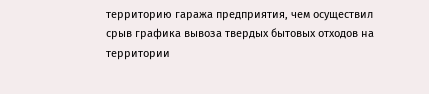территорию гаража предприятия, чем осуществил срыв графика вывоза твердых бытовых отходов на территории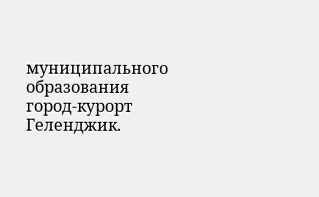муниципального образования город-курорт Геленджик.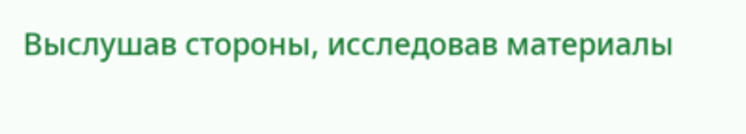Выслушав стороны, исследовав материалы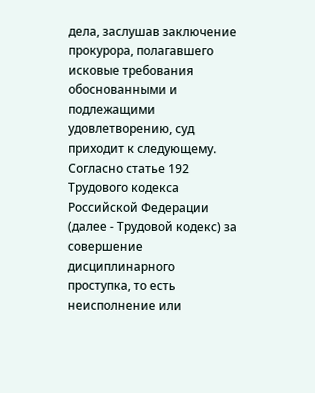дела, заслушав заключение прокурора, полагавшего исковые требования обоснованными и подлежащими удовлетворению, суд приходит к следующему. Согласно статье 192 Трудового кодекса Российской Федерации (далее - Трудовой кодекс) за совершение дисциплинарного проступка, то есть неисполнение или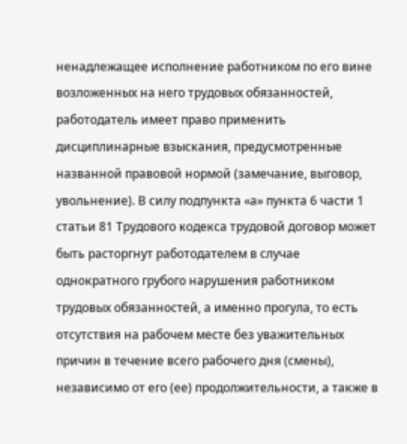ненадлежащее исполнение работником по его вине возложенных на него трудовых обязанностей, работодатель имеет право применить дисциплинарные взыскания, предусмотренные названной правовой нормой (замечание, выговор, увольнение). В силу подпункта «а» пункта 6 части 1 статьи 81 Трудового кодекса трудовой договор может быть расторгнут работодателем в случае однократного грубого нарушения работником трудовых обязанностей, а именно прогула, то есть отсутствия на рабочем месте без уважительных причин в течение всего рабочего дня (смены), независимо от его (ее) продолжительности, а также в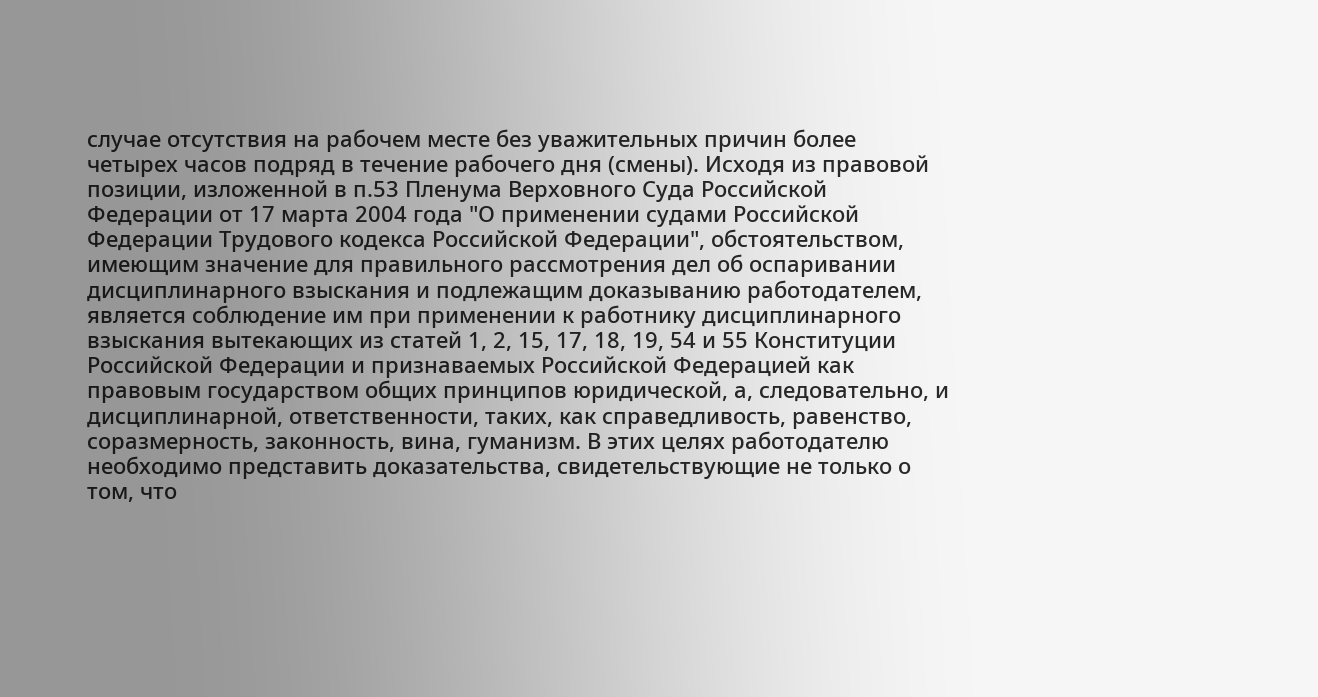случае отсутствия на рабочем месте без уважительных причин более четырех часов подряд в течение рабочего дня (смены). Исходя из правовой позиции, изложенной в п.53 Пленума Верховного Суда Российской Федерации от 17 марта 2004 года "О применении судами Российской Федерации Трудового кодекса Российской Федерации", обстоятельством, имеющим значение для правильного рассмотрения дел об оспаривании дисциплинарного взыскания и подлежащим доказыванию работодателем, является соблюдение им при применении к работнику дисциплинарного взыскания вытекающих из статей 1, 2, 15, 17, 18, 19, 54 и 55 Конституции Российской Федерации и признаваемых Российской Федерацией как правовым государством общих принципов юридической, а, следовательно, и дисциплинарной, ответственности, таких, как справедливость, равенство, соразмерность, законность, вина, гуманизм. В этих целях работодателю необходимо представить доказательства, свидетельствующие не только о том, что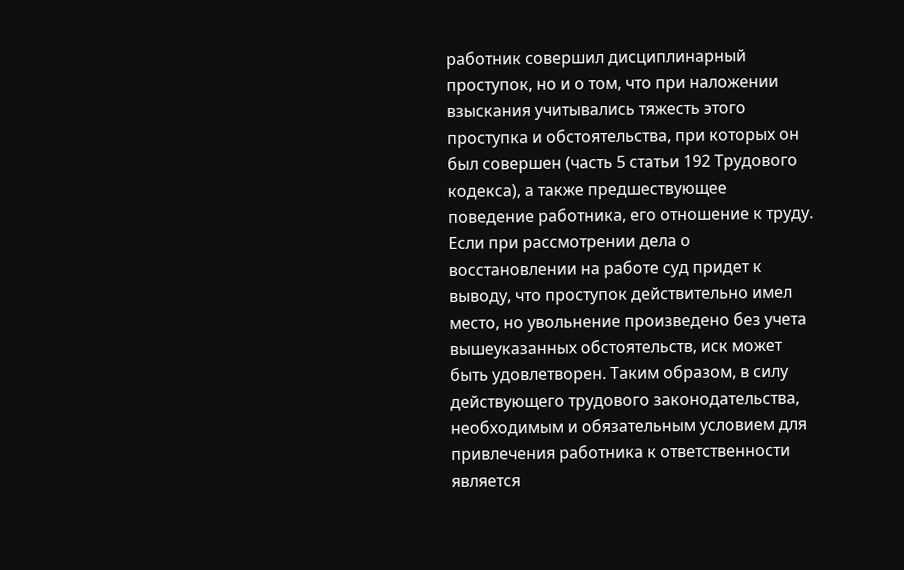работник совершил дисциплинарный проступок, но и о том, что при наложении взыскания учитывались тяжесть этого проступка и обстоятельства, при которых он был совершен (часть 5 статьи 192 Трудового кодекса), а также предшествующее поведение работника, его отношение к труду. Если при рассмотрении дела о восстановлении на работе суд придет к выводу, что проступок действительно имел место, но увольнение произведено без учета вышеуказанных обстоятельств, иск может быть удовлетворен. Таким образом, в силу действующего трудового законодательства, необходимым и обязательным условием для привлечения работника к ответственности является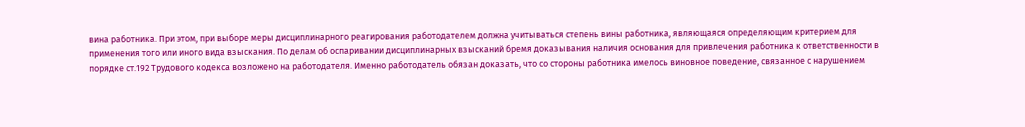вина работника. При этом, при выборе меры дисциплинарного реагирования работодателем должна учитываться степень вины работника, являющаяся определяющим критерием для применения того или иного вида взыскания. По делам об оспаривании дисциплинарных взысканий бремя доказывания наличия основания для привлечения работника к ответственности в порядке ст.192 Трудового кодекса возложено на работодателя. Именно работодатель обязан доказать, что со стороны работника имелось виновное поведение, связанное с нарушением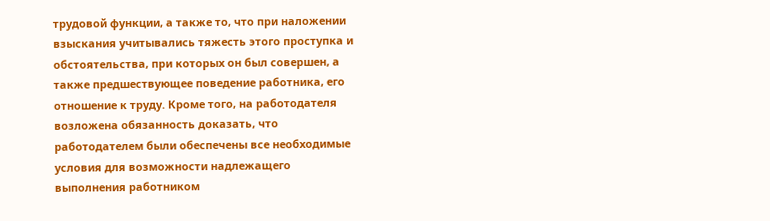трудовой функции, а также то, что при наложении взыскания учитывались тяжесть этого проступка и обстоятельства, при которых он был совершен, а также предшествующее поведение работника, его отношение к труду. Кроме того, на работодателя возложена обязанность доказать, что работодателем были обеспечены все необходимые условия для возможности надлежащего выполнения работником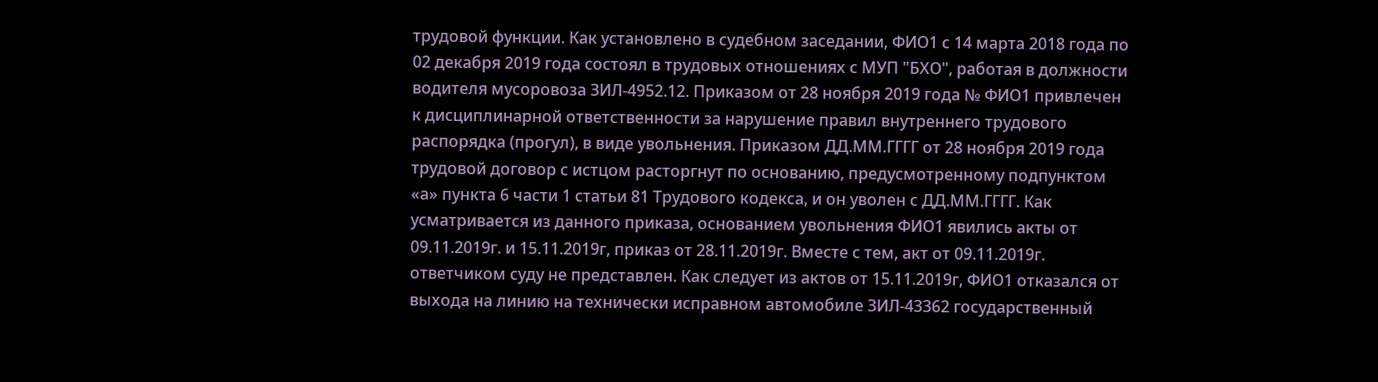трудовой функции. Как установлено в судебном заседании, ФИО1 с 14 марта 2018 года по 02 декабря 2019 года состоял в трудовых отношениях с МУП "БХО", работая в должности водителя мусоровоза ЗИЛ-4952.12. Приказом от 28 ноября 2019 года № ФИО1 привлечен к дисциплинарной ответственности за нарушение правил внутреннего трудового распорядка (прогул), в виде увольнения. Приказом ДД.ММ.ГГГГ от 28 ноября 2019 года трудовой договор с истцом расторгнут по основанию, предусмотренному подпунктом «а» пункта 6 части 1 статьи 81 Трудового кодекса, и он уволен с ДД.ММ.ГГГГ. Как усматривается из данного приказа, основанием увольнения ФИО1 явились акты от 09.11.2019г. и 15.11.2019г, приказ от 28.11.2019г. Вместе с тем, акт от 09.11.2019г. ответчиком суду не представлен. Как следует из актов от 15.11.2019г, ФИО1 отказался от выхода на линию на технически исправном автомобиле ЗИЛ-43362 государственный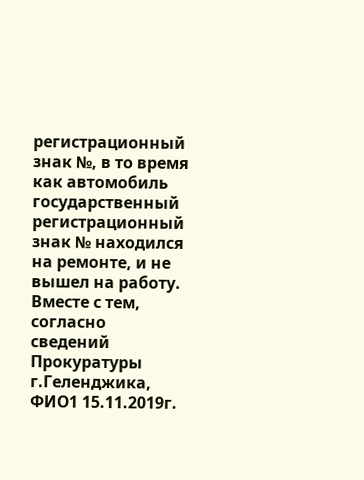регистрационный знак №, в то время как автомобиль государственный регистрационный знак № находился на ремонте, и не вышел на работу. Вместе с тем, согласно сведений Прокуратуры г.Геленджика, ФИО1 15.11.2019г.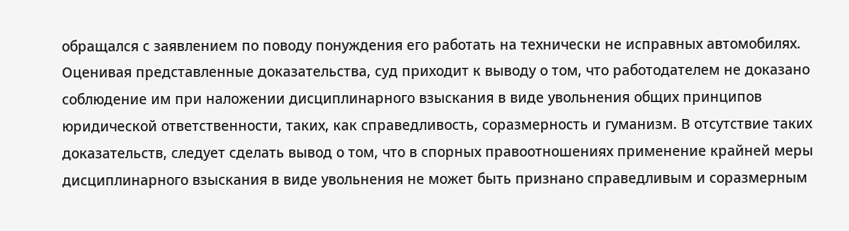обращался с заявлением по поводу понуждения его работать на технически не исправных автомобилях. Оценивая представленные доказательства, суд приходит к выводу о том, что работодателем не доказано соблюдение им при наложении дисциплинарного взыскания в виде увольнения общих принципов юридической ответственности, таких, как справедливость, соразмерность и гуманизм. В отсутствие таких доказательств, следует сделать вывод о том, что в спорных правоотношениях применение крайней меры дисциплинарного взыскания в виде увольнения не может быть признано справедливым и соразмерным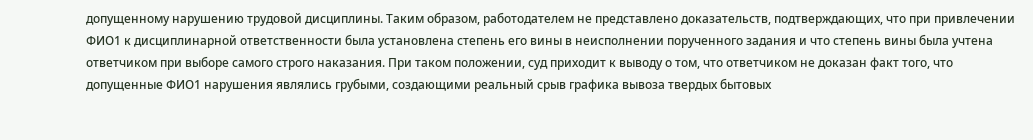допущенному нарушению трудовой дисциплины. Таким образом, работодателем не представлено доказательств, подтверждающих, что при привлечении ФИО1 к дисциплинарной ответственности была установлена степень его вины в неисполнении порученного задания и что степень вины была учтена ответчиком при выборе самого строго наказания. При таком положении, суд приходит к выводу о том, что ответчиком не доказан факт того, что допущенные ФИО1 нарушения являлись грубыми, создающими реальный срыв графика вывоза твердых бытовых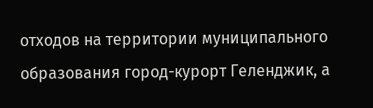отходов на территории муниципального образования город-курорт Геленджик, а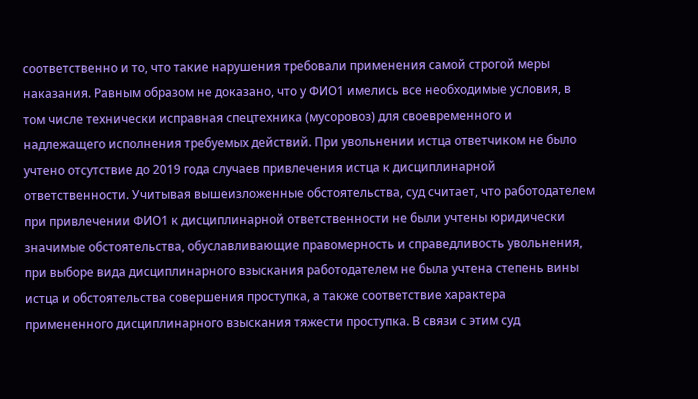соответственно и то, что такие нарушения требовали применения самой строгой меры наказания. Равным образом не доказано, что у ФИО1 имелись все необходимые условия, в том числе технически исправная спецтехника (мусоровоз) для своевременного и надлежащего исполнения требуемых действий. При увольнении истца ответчиком не было учтено отсутствие до 2019 года случаев привлечения истца к дисциплинарной ответственности. Учитывая вышеизложенные обстоятельства, суд считает, что работодателем при привлечении ФИО1 к дисциплинарной ответственности не были учтены юридически значимые обстоятельства, обуславливающие правомерность и справедливость увольнения, при выборе вида дисциплинарного взыскания работодателем не была учтена степень вины истца и обстоятельства совершения проступка, а также соответствие характера примененного дисциплинарного взыскания тяжести проступка. В связи с этим суд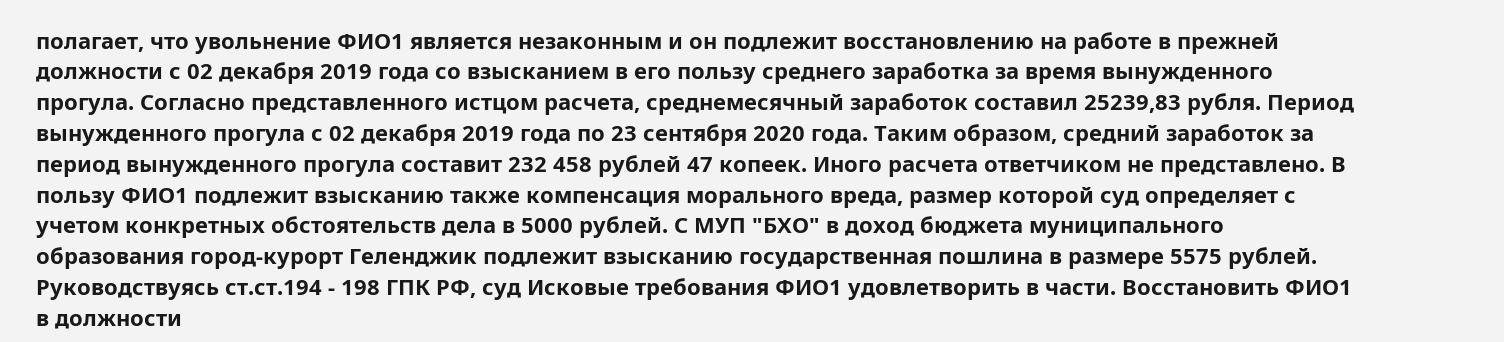полагает, что увольнение ФИО1 является незаконным и он подлежит восстановлению на работе в прежней должности с 02 декабря 2019 года со взысканием в его пользу среднего заработка за время вынужденного прогула. Согласно представленного истцом расчета, среднемесячный заработок составил 25239,83 рубля. Период вынужденного прогула с 02 декабря 2019 года по 23 сентября 2020 года. Таким образом, средний заработок за период вынужденного прогула составит 232 458 рублей 47 копеек. Иного расчета ответчиком не представлено. В пользу ФИО1 подлежит взысканию также компенсация морального вреда, размер которой суд определяет с учетом конкретных обстоятельств дела в 5000 рублей. С МУП "БХО" в доход бюджета муниципального образования город-курорт Геленджик подлежит взысканию государственная пошлина в размере 5575 рублей. Руководствуясь ст.ст.194 - 198 ГПК РФ, суд Исковые требования ФИО1 удовлетворить в части. Восстановить ФИО1 в должности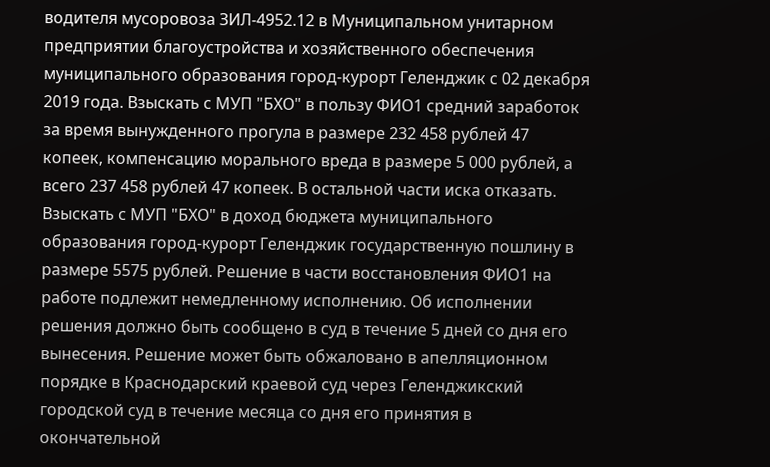водителя мусоровоза ЗИЛ-4952.12 в Муниципальном унитарном предприятии благоустройства и хозяйственного обеспечения муниципального образования город-курорт Геленджик с 02 декабря 2019 года. Взыскать с МУП "БХО" в пользу ФИО1 средний заработок за время вынужденного прогула в размере 232 458 рублей 47 копеек, компенсацию морального вреда в размере 5 000 рублей, а всего 237 458 рублей 47 копеек. В остальной части иска отказать. Взыскать с МУП "БХО" в доход бюджета муниципального образования город-курорт Геленджик государственную пошлину в размере 5575 рублей. Решение в части восстановления ФИО1 на работе подлежит немедленному исполнению. Об исполнении решения должно быть сообщено в суд в течение 5 дней со дня его вынесения. Решение может быть обжаловано в апелляционном порядке в Краснодарский краевой суд через Геленджикский городской суд в течение месяца со дня его принятия в окончательной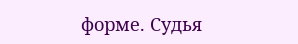форме. Судья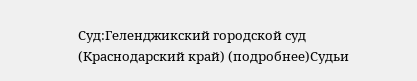Суд:Геленджикский городской суд (Краснодарский край) (подробнее)Судьи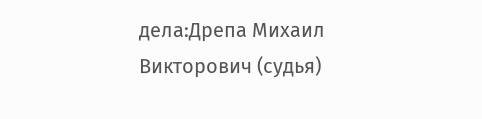дела:Дрепа Михаил Викторович (судья)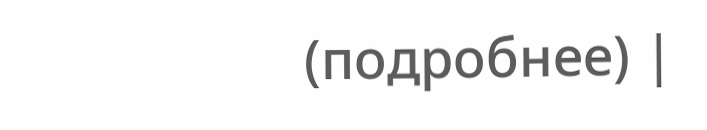(подробнее) |